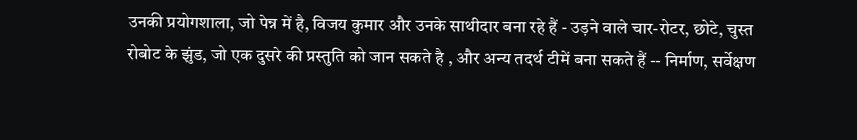उनकी प्रयोगशाला, जो पेन्न में है, विजय कुमार और उनके साथीदार बना रहे हैं - उड़ने वाले चार-रोटर, छोटे, चुस्त रोबोट के झुंड, जो एक दुसरे की प्रस्तुति को जान सकते है , और अन्य तदर्थ टीमें बना सकते हैं -- निर्माण, सर्वेक्षण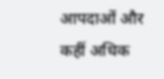आपदाओं और कहीं अधिक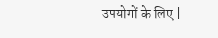उपयोगों के लिए |